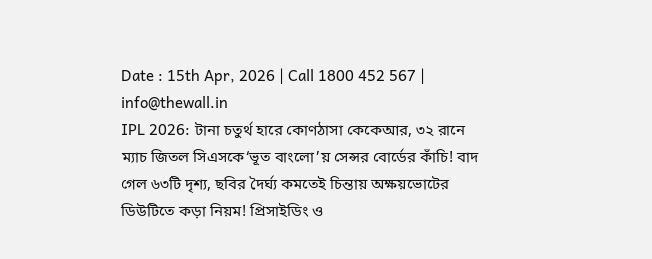Date : 15th Apr, 2026 | Call 1800 452 567 | info@thewall.in
IPL 2026: টানা চতুর্থ হারে কোণঠাসা কেকেআর, ৩২ রানে ম্যাচ জিতল সিএসকে‘ভূত বাংলো’য় সেন্সর বোর্ডের কাঁচি! বাদ গেল ৬৩টি দৃশ্য, ছবির দৈর্ঘ্য কমতেই চিন্তায় অক্ষয়ভোটের ডিউটিতে কড়া নিয়ম! প্রিসাইডিং ও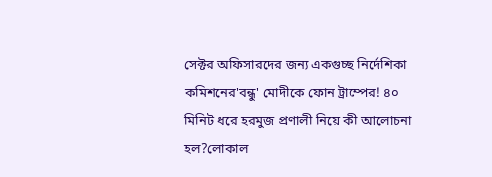সেক্টর অফিসারদের জন্য একগুচ্ছ নির্দেশিকা কমিশনের'বন্ধু' মোদীকে ফোন ট্রাম্পের! ৪০ মিনিট ধরে হরমুজ প্রণালী নিয়ে কী আলোচনা হল?লোকাল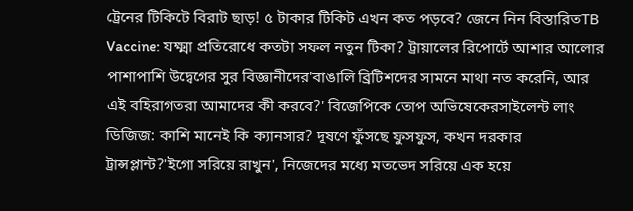ট্রেনের টিকিটে বিরাট ছাড়! ৫ টাকার টিকিট এখন কত পড়বে? জেনে নিন বিস্তারিতTB Vaccine: যক্ষ্মা প্রতিরোধে কতটা সফল নতুন টিকা? ট্রায়ালের রিপোর্টে আশার আলোর পাশাপাশি উদ্বেগের সুর বিজ্ঞানীদের'বাঙালি ব্রিটিশদের সামনে মাথা নত করেনি, আর এই বহিরাগতরা আমাদের কী করবে?' বিজেপিকে তোপ অভিষেকেরসাইলেন্ট লাং ডিজিজ: কাশি মানেই কি ক্যানসার? দূষণে ফুঁসছে ফুসফুস, কখন দরকার ট্রান্সপ্লান্ট?'ইগো সরিয়ে রাখুন', নিজেদের মধ্যে মতভেদ সরিয়ে এক হয়ে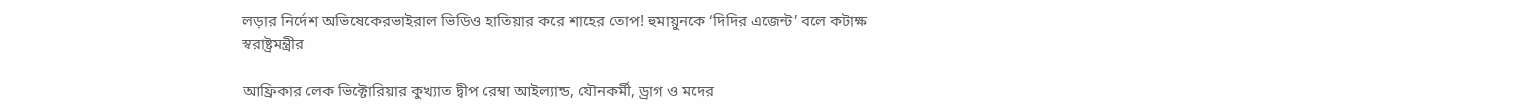লড়ার নির্দেশ অভিষেকেরভাইরাল ভিডিও হাতিয়ার করে শাহের তোপ! হুমায়ুনকে ‘দিদির এজেন্ট’ বলে কটাক্ষ স্বরাষ্ট্রমন্ত্রীর

আফ্রিকার লেক ভিক্টোরিয়ার কুখ্যাত দ্বীপ রেম্বা আইল্যান্ড, যৌনকর্মী, ড্রাগ ও মদের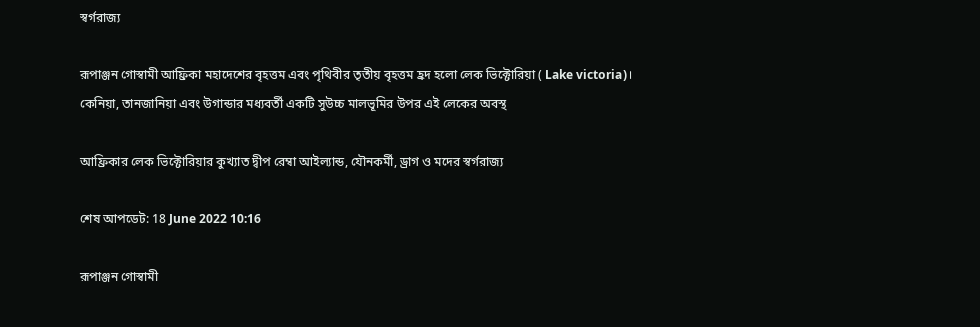স্বর্গরাজ্য

রূপাঞ্জন গোস্বামী আফ্রিকা মহাদেশের বৃহত্তম এবং পৃথিবীর তৃতীয় বৃহত্তম হ্রদ হলো লেক ভিক্টোরিয়া ( Lake victoria)। কেনিয়া, তানজানিয়া এবং উগান্ডার মধ্যবর্তী একটি সুউচ্চ মালভূমির উপর এই লেকের অবস্থ

আফ্রিকার লেক ভিক্টোরিয়ার কুখ্যাত দ্বীপ রেম্বা আইল্যান্ড, যৌনকর্মী, ড্রাগ ও মদের স্বর্গরাজ্য

শেষ আপডেট: 18 June 2022 10:16

রূপাঞ্জন গোস্বামী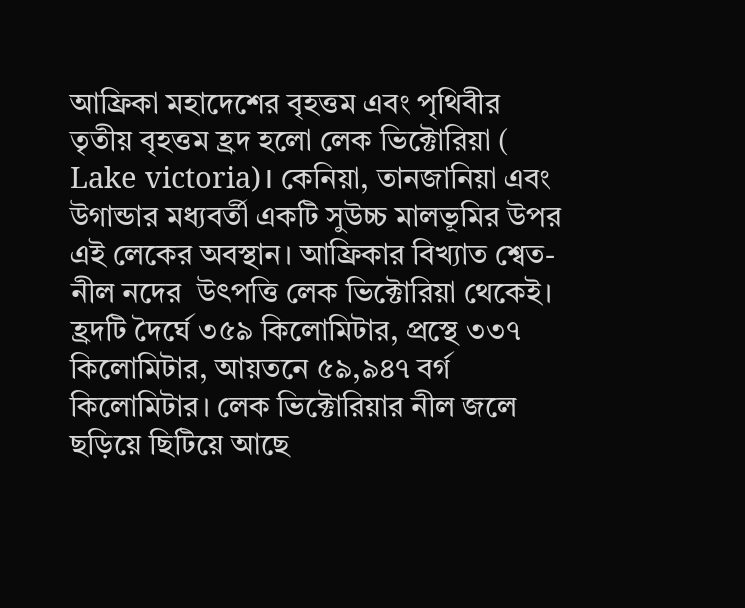আফ্রিকা মহাদেশের বৃহত্তম এবং পৃথিবীর তৃতীয় বৃহত্তম হ্রদ হলো লেক ভিক্টোরিয়া ( Lake victoria)। কেনিয়া, তানজানিয়া এবং উগান্ডার মধ্যবর্তী একটি সুউচ্চ মালভূমির উপর এই লেকের অবস্থান। আফ্রিকার বিখ্যাত শ্বেত-নীল নদের  উৎপত্তি লেক ভিক্টোরিয়া থেকেই। হ্রদটি দৈর্ঘে ৩৫৯ কিলোমিটার, প্রস্থে ৩৩৭ কিলোমিটার, আয়তনে ৫৯,৯৪৭ বর্গ কিলোমিটার। লেক ভিক্টোরিয়ার নীল জলে ছড়িয়ে ছিটিয়ে আছে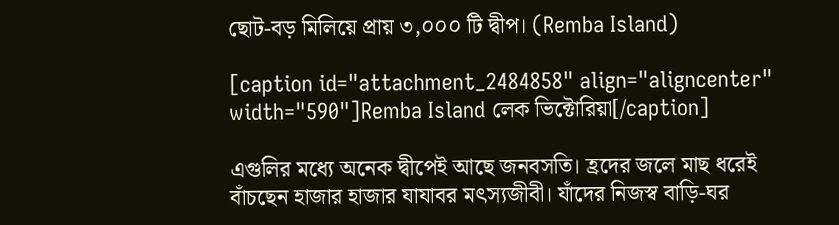ছোট-বড় মিলিয়ে প্রায় ৩,০০০ টি দ্বীপ। (Remba Island)

[caption id="attachment_2484858" align="aligncenter" width="590"]Remba Island লেক ভিক্টোরিয়া[/caption]

এগুলির মধ্যে অনেক দ্বীপেই আছে জনবসতি। হ্রদের জলে মাছ ধরেই বাঁচছেন হাজার হাজার যাযাবর মৎস্যজীবী। যাঁদের নিজস্ব বাড়ি-ঘর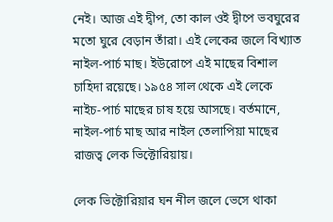নেই। আজ এই দ্বীপ, তো কাল ওই দ্বীপে ভবঘুরের মতো ঘুরে বেড়ান তাঁরা। এই লেকের জলে বিখ্যাত নাইল-পার্চ মাছ। ইউরোপে এই মাছের বিশাল চাহিদা রয়েছে। ১৯৫৪ সাল থেকে এই লেকে নাইচ-পার্চ মাছের চাষ হয়ে আসছে। বর্তমানে, নাইল-পার্চ মাছ আর নাইল তেলাপিয়া মাছের রাজত্ব লেক ভিক্টোরিয়ায়।

লেক ভিক্টোরিয়ার ঘন নীল জলে ভেসে থাকা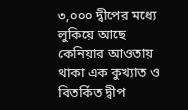৩,০০০ দ্বীপের মধ্যে লুকিয়ে আছে কেনিয়ার আওতায় থাকা এক কুখ্যাত ও বিতর্কিত দ্বীপ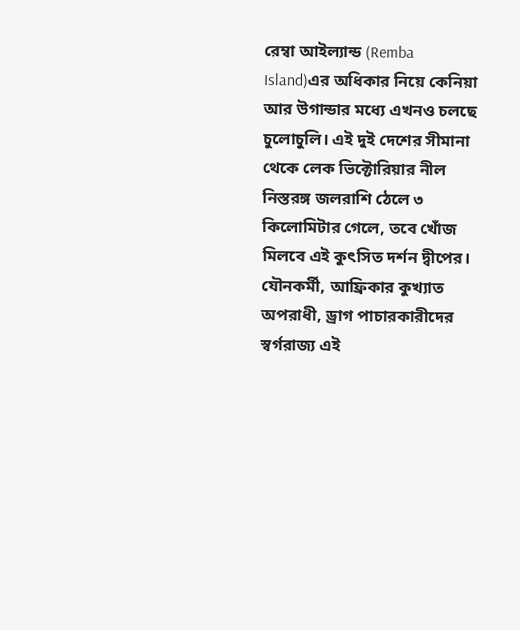রেম্বা আইল্যান্ড (Remba Island)এর অধিকার নিয়ে কেনিয়া আর উগান্ডার মধ্যে এখনও চলছে চুলোচুলি। এই দুই দেশের সীমানা থেকে লেক ভিক্টোরিয়ার নীল নিস্তরঙ্গ জলরাশি ঠেলে ৩ কিলোমিটার গেলে, তবে খোঁজ মিলবে এই কুৎসিত দর্শন দ্বীপের। যৌনকর্মী, আফ্রিকার কুখ্যাত অপরাধী, ড্রাগ পাচারকারীদের স্বর্গরাজ্য এই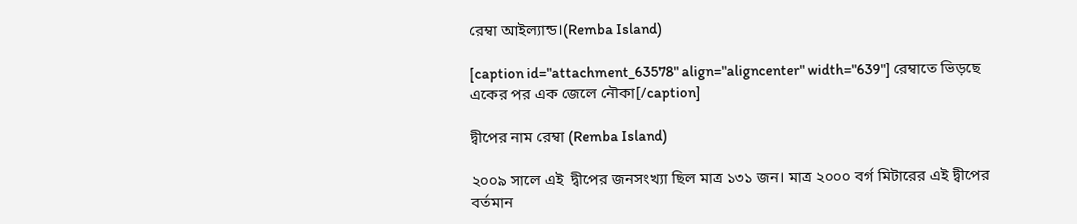রেম্বা আইল্যান্ড।(Remba Island)

[caption id="attachment_63578" align="aligncenter" width="639"] রেম্বাতে ভিড়ছে একের পর এক জেলে নৌকা[/caption]

দ্বীপের নাম রেম্বা (Remba Island)

২০০৯ সালে এই  দ্বীপের জনসংখ্যা ছিল মাত্র ১৩১ জন। মাত্র ২০০০ বর্গ মিটারের এই দ্বীপের বর্তমান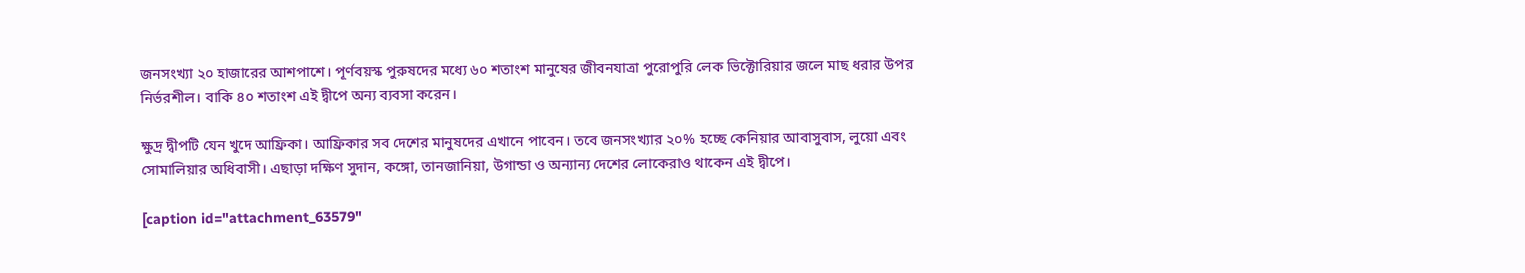জনসংখ্যা ২০ হাজারের আশপাশে। পূর্ণবয়স্ক পুরুষদের মধ্যে ৬০ শতাংশ মানুষের জীবনযাত্রা পুরোপুরি লেক ভিক্টোরিয়ার জলে মাছ ধরার উপর নির্ভরশীল। বাকি ৪০ শতাংশ এই দ্বীপে অন্য ব্যবসা করেন।

ক্ষুদ্র দ্বীপটি যেন খুদে আফ্রিকা। আফ্রিকার সব দেশের মানুষদের এখানে পাবেন। তবে জনসংখ্যার ২০% হচ্ছে কেনিয়ার আবাসুবাস, লুয়ো এবং সোমালিয়ার অধিবাসী। এছাড়া দক্ষিণ সুদান, কঙ্গো, তানজানিয়া, উগান্ডা ও অন্যান্য দেশের লোকেরাও থাকেন এই দ্বীপে।

[caption id="attachment_63579"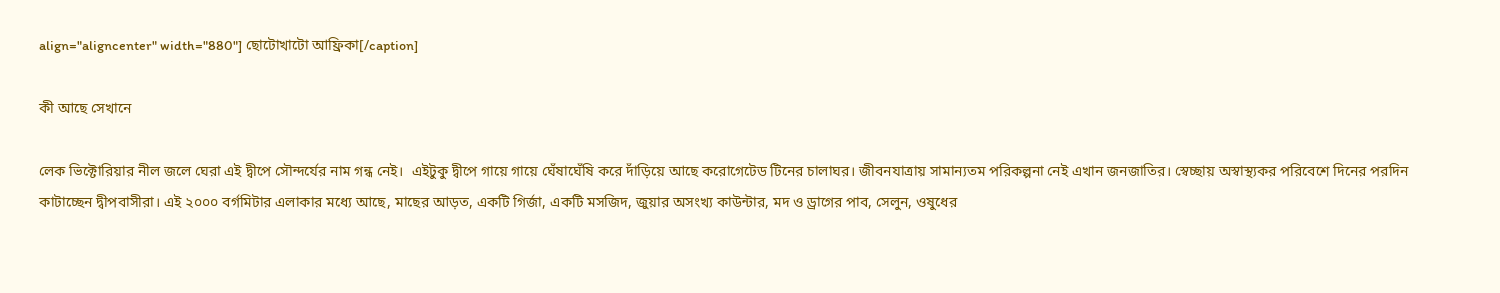align="aligncenter" width="880"] ছোটোখাটো আফ্রিকা[/caption]

কী আছে সেখানে

লেক ভিক্টোরিয়ার নীল জলে ঘেরা এই দ্বীপে সৌন্দর্যের নাম গন্ধ নেই।  এইটুকু দ্বীপে গায়ে গায়ে ঘেঁষাঘেঁষি করে দাঁড়িয়ে আছে করোগেটেড টিনের চালাঘর। জীবনযাত্রায় সামান্যতম পরিকল্পনা নেই এখান জনজাতির। স্বেচ্ছায় অস্বাস্থ্যকর পরিবেশে দিনের পরদিন  কাটাচ্ছেন দ্বীপবাসীরা। এই ২০০০ বর্গমিটার এলাকার মধ্যে আছে, মাছের আড়ত, একটি গির্জা, একটি মসজিদ, জুয়ার অসংখ্য কাউন্টার, মদ ও ড্রাগের পাব, সেলুন, ওষুধের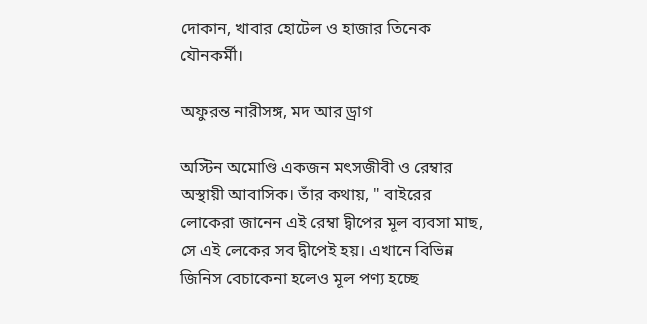দোকান, খাবার হোটেল ও হাজার তিনেক যৌনকর্মী।

অফুরন্ত নারীসঙ্গ, মদ আর ড্রাগ

অস্টিন অমোণ্ডি একজন মৎসজীবী ও রেম্বার অস্থায়ী আবাসিক। তাঁর কথায়, " বাইরের লোকেরা জানেন এই রেম্বা দ্বীপের মূল ব্যবসা মাছ, সে এই লেকের সব দ্বীপেই হয়। এখানে বিভিন্ন জিনিস বেচাকেনা হলেও মূল পণ্য হচ্ছে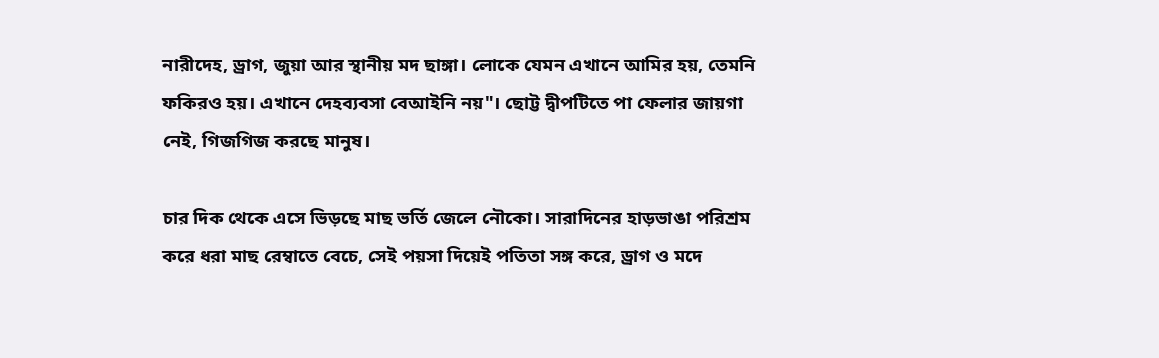নারীদেহ, ড্রাগ, জুয়া আর স্থানীয় মদ ছাঙ্গা। লোকে যেমন এখানে আমির হয়, তেমনি ফকিরও হয়। এখানে দেহব্যবসা বেআইনি নয়"। ছোট্ট দ্বীপটিতে পা ফেলার জায়গা নেই, গিজগিজ করছে মানুষ।

চার দিক থেকে এসে ভিড়ছে মাছ ভর্তি জেলে নৌকো। সারাদিনের হাড়ভাঙা পরিশ্রম করে ধরা মাছ রেম্বাতে বেচে, সেই পয়সা দিয়েই পতিতা সঙ্গ করে, ড্রাগ ও মদে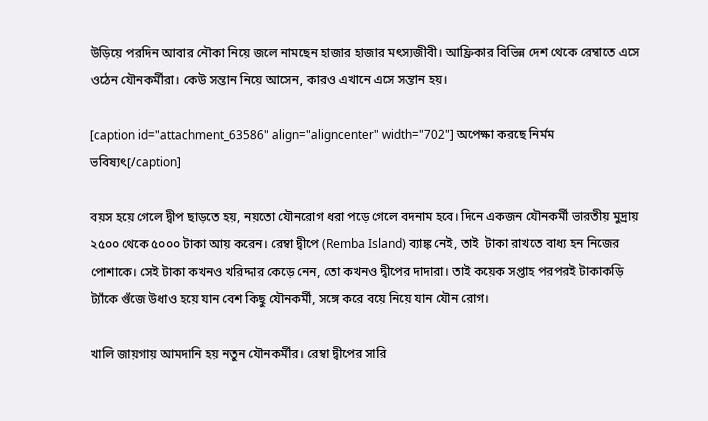উড়িয়ে পরদিন আবার নৌকা নিয়ে জলে নামছেন হাজার হাজার মৎস্যজীবী। আফ্রিকার বিভিন্ন দেশ থেকে রেম্বাতে এসে ওঠেন যৌনকর্মীরা। কেউ সন্তান নিয়ে আসেন, কারও এখানে এসে সন্তান হয়।

[caption id="attachment_63586" align="aligncenter" width="702"] অপেক্ষা করছে নির্মম ভবিষ্যৎ[/caption]

বয়স হয়ে গেলে দ্বীপ ছাড়তে হয়, নয়তো যৌনরোগ ধরা পড়ে গেলে বদনাম হবে। দিনে একজন যৌনকর্মী ভারতীয় মুদ্রায় ২৫০০ থেকে ৫০০০ টাকা আয় করেন। রেম্বা দ্বীপে (Remba Island) ব্যাঙ্ক নেই, তাই  টাকা রাখতে বাধ্য হন নিজের পোশাকে। সেই টাকা কখনও খরিদ্দার কেড়ে নেন, তো কখনও দ্বীপের দাদারা। তাই কয়েক সপ্তাহ পরপরই টাকাকড়ি ট্যাঁকে গুঁজে উধাও হয়ে যান বেশ কিছু যৌনকর্মী, সঙ্গে করে বয়ে নিয়ে যান যৌন রোগ।

খালি জায়গায় আমদানি হয় নতুন যৌনকর্মীর। রেম্বা দ্বীপের সারি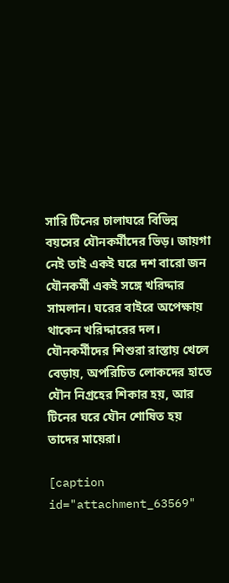সারি টিনের চালাঘরে বিভিন্ন বয়সের যৌনকর্মীদের ভিড়। জায়গা নেই তাই একই ঘরে দশ বারো জন যৌনকর্মী একই সঙ্গে খরিদ্দার সামলান। ঘরের বাইরে অপেক্ষায় থাকেন খরিদ্দারের দল। যৌনকর্মীদের শিশুরা রাস্তায় খেলে বেড়ায়, অপরিচিত লোকদের হাতে যৌন নিগ্রহের শিকার হয়, আর টিনের ঘরে যৌন শোষিত হয় তাদের মায়েরা।

[caption id="attachment_63569"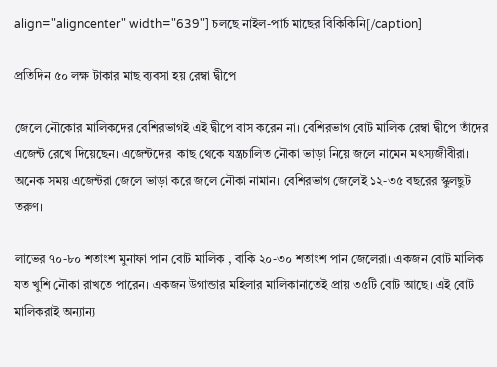align="aligncenter" width="639"] চলছে নাইল-পার্চ মাছের বিকিকিনি[/caption]

প্রতিদিন ৫০ লক্ষ টাকার মাছ ব্যবসা হয় রেম্বা দ্বীপে

জেলে নৌকোর মালিকদের বেশিরভাগই এই দ্বীপে বাস করেন না। বেশিরভাগ বোট মালিক রেম্বা দ্বীপে তাঁদের এজেন্ট রেখে দিয়েছেন। এজেন্টদের  কাছ থেকে যন্ত্রচালিত নৌকা ভাড়া নিয়ে জলে নামেন মৎস্যজীবীরা।  অনেক সময় এজেন্টরা জেলে ভাড়া করে জলে নৌকা নামান। বেশিরভাগ জেলেই ১২-৩৫ বছরের স্কুলছুট তরুণ।

লাভের ৭০-৮০ শতাংশ মুনাফা পান বোট মালিক , বাকি ২০-৩০ শতাংশ পান জেলেরা। একজন বোট মালিক যত খুশি নৌকা রাখতে পারেন। একজন উগান্ডার মহিলার মালিকানাতেই প্রায় ৩৫টি বোট আছে। এই বোট মালিকরাই অন্যান্য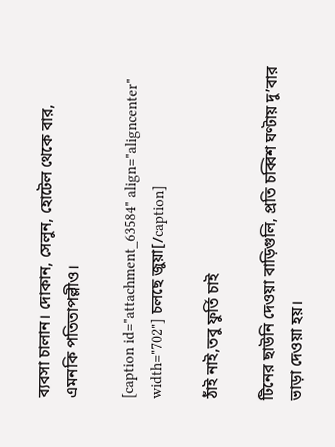ব্যবসা চালান। দোকান, সেলুন, হোটেল থেকে বার, এমনকি পতিতাপল্লীও।

[caption id="attachment_63584" align="aligncenter" width="702"] চলছে জুয়া[/caption]

ঠাঁই নাই,তবু ফুর্তি চাই

টিনের ছাউনি দেওয়া বাড়িগুলি, প্রতি চব্বিশ ঘণ্টায় দু’বার ভাড়া দেওয়া হয়।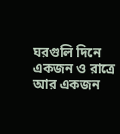ঘরগুলি দিনে একজন ও রাত্রে আর একজন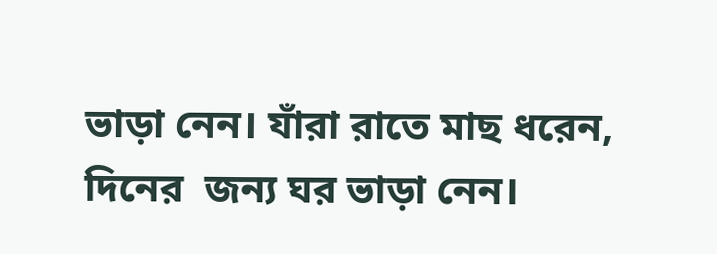ভাড়া নেন। যাঁরা রাতে মাছ ধরেন, দিনের  জন্য ঘর ভাড়া নেন।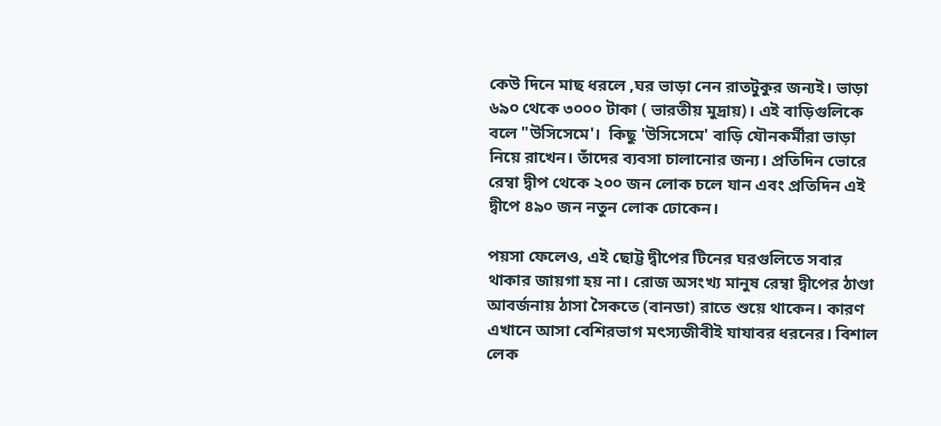কেউ দিনে মাছ ধরলে ,ঘর ভাড়া নেন রাতটুকুর জন্যই। ভাড়া ৬৯০ থেকে ৩০০০ টাকা ( ভারতীয় মুদ্রায়)। এই বাড়িগুলিকে বলে "উসিসেমে'।  কিছু 'উসিসেমে' বাড়ি যৌনকর্মীরা ভাড়া নিয়ে রাখেন। তাঁদের ব্যবসা চালানোর জন্য। প্রতিদিন ভোরে রেম্বা দ্বীপ থেকে ২০০ জন লোক চলে যান এবং প্রতিদিন এই দ্বীপে ৪৯০ জন নতুন লোক ঢোকেন।

পয়সা ফেলেও, এই ছোট্ট দ্বীপের টিনের ঘরগুলিতে সবার থাকার জায়গা হয় না। রোজ অসংখ্য মানুষ রেম্বা দ্বীপের ঠাণ্ডা আবর্জনায় ঠাসা সৈকতে (বানডা) রাতে শুয়ে থাকেন। কারণ এখানে আসা বেশিরভাগ মৎস্যজীবীই যাযাবর ধরনের। বিশাল লেক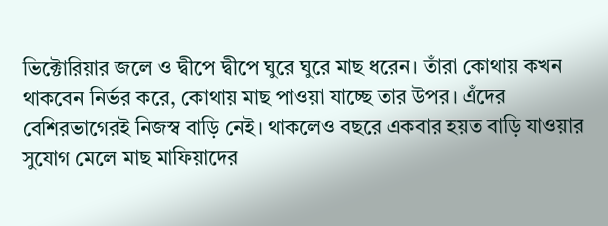ভিক্টোরিয়ার জলে ও দ্বীপে দ্বীপে ঘুরে ঘুরে মাছ ধরেন। তাঁরা কোথায় কখন থাকবেন নির্ভর করে, কোথায় মাছ পাওয়া যাচ্ছে তার উপর। এঁদের বেশিরভাগেরই নিজস্ব বাড়ি নেই। থাকলেও বছরে একবার হয়ত বাড়ি যাওয়ার সুযোগ মেলে মাছ মাফিয়াদের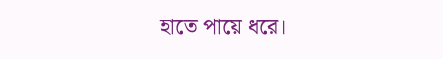হাতে পায়ে ধরে।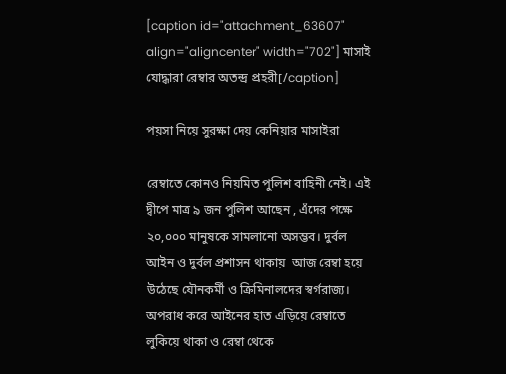[caption id="attachment_63607" align="aligncenter" width="702"] মাসাই যোদ্ধারা রেম্বার অতন্দ্র প্রহরী[/caption]

পয়সা নিয়ে সুরক্ষা দেয় কেনিয়ার মাসাইরা

রেম্বাতে কোনও নিয়মিত পুলিশ বাহিনী নেই। এই দ্বীপে মাত্র ৯ জন পুলিশ আছেন , এঁদের পক্ষে ২০,০০০ মানুষকে সামলানো অসম্ভব। দুর্বল আইন ও দুর্বল প্রশাসন থাকায়  আজ রেম্বা হয়ে উঠেছে যৌনকর্মী ও ক্রিমিনালদের স্বর্গরাজ্য।  অপরাধ করে আইনের হাত এড়িয়ে রেম্বাতে লুকিয়ে থাকা ও রেম্বা থেকে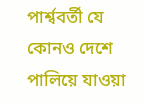পার্শ্ববর্তী যে কোনও দেশে পালিয়ে যাওয়া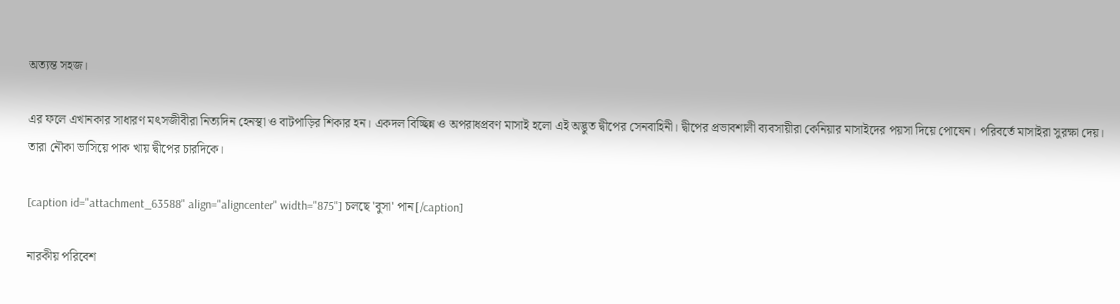অত্যন্ত সহজ।

এর ফলে এখানকার সাধারণ মৎসজীবীরা নিত্যদিন হেনস্থা ও বাটপাড়ির শিকার হন। একদল বিচ্ছিন্ন ও অপরাধপ্রবণ মাসাই হলো এই অদ্ভুত দ্বীপের সেনবাহিনী। দ্বীপের প্রভাবশালী ব্যবসায়ীরা কেনিয়ার মাসাইদের পয়সা দিয়ে পোষেন। পরিবর্তে মাসাইরা সুরক্ষা দেয়। তারা নৌকা ভাসিয়ে পাক খায় দ্বীপের চারদিকে।

[caption id="attachment_63588" align="aligncenter" width="875"] চলছে 'বুসা' পান[/caption]

নারকীয় পরিবেশ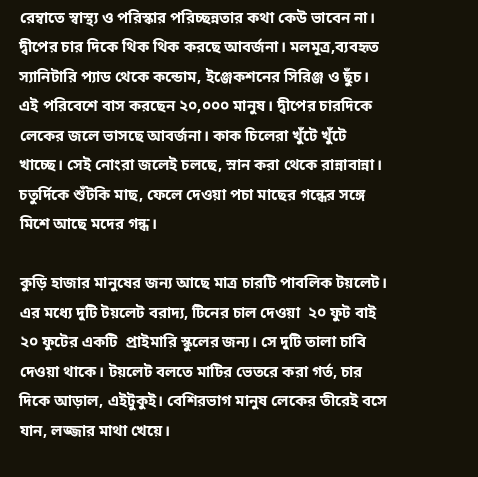রেম্বাতে স্বাস্থ্য ও পরিস্কার পরিচ্ছন্নতার কথা কেউ ভাবেন না। দ্বীপের চার দিকে থিক থিক করছে আবর্জনা। মলমূত্র,ব্যবহৃত স্যানিটারি প্যাড থেকে কন্ডোম, ইঞ্জেকশনের সিরিঞ্জ ও ছুঁচ। এই পরিবেশে বাস করছেন ২০,০০০ মানুষ। দ্বীপের চারদিকে লেকের জলে ভাসছে আবর্জনা। কাক চিলেরা খুঁটে খুঁটে খাচ্ছে। সেই নোংরা জলেই চলছে, স্নান করা থেকে রান্নাবান্না। চতুর্দিকে শুঁটকি মাছ, ফেলে দেওয়া পচা মাছের গন্ধের সঙ্গে মিশে আছে মদের গন্ধ।

কুড়ি হাজার মানুষের জন্য আছে মাত্র চারটি পাবলিক টয়লেট। এর মধ্যে দুটি টয়লেট বরাদ্য, টিনের চাল দেওয়া  ২০ ফুট বাই ২০ ফুটের একটি  প্রাইমারি স্কুলের জন্য। সে দুটি তালা চাবি দেওয়া থাকে। টয়লেট বলতে মাটির ভেতরে করা গর্ত, চার দিকে আড়াল, এইটুকুই। বেশিরভাগ মানুষ লেকের তীরেই বসে যান, লজ্জার মাথা খেয়ে।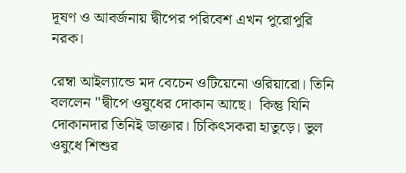দূষণ ও আবর্জনায় দ্বীপের পরিবেশ এখন পুরোপুরি নরক।

রেম্বা আইল্যান্ডে মদ বেচেন ওটিয়েনো ওরিয়ারো। তিনি বললেন "দ্বীপে ওষুধের দোকান আছে।  কিন্তু যিনি দোকানদার তিনিই ডাক্তার। চিকিৎসকরা হাতুড়ে। ভুল ওষুধে শিশুর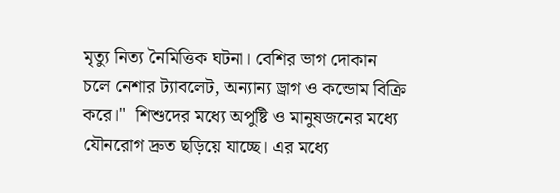মৃত্যু নিত্য নৈমিত্তিক ঘটনা। বেশির ভাগ দোকান চলে নেশার ট্যাবলেট, অন্যান্য ড্রাগ ও কন্ডোম বিক্রি করে।"  শিশুদের মধ্যে অপুষ্টি ও মানুষজনের মধ্যে যৌনরোগ দ্রুত ছড়িয়ে যাচ্ছে। এর মধ্যে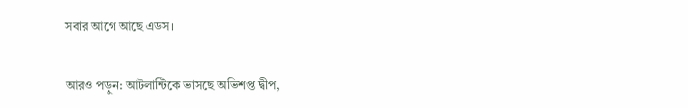সবার আগে আছে এডস।

আরও পড়ুন: আটলান্টিকে ভাসছে অভিশপ্ত দ্বীপ,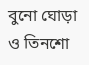বুনো ঘোড়া ও তিনশো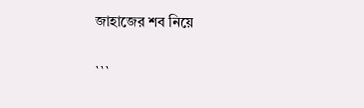জাহাজের শব নিয়ে


```